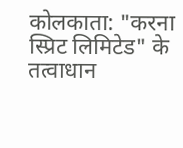कोलकाता: "करना स्प्रिट लिमिटेड" के तत्वाधान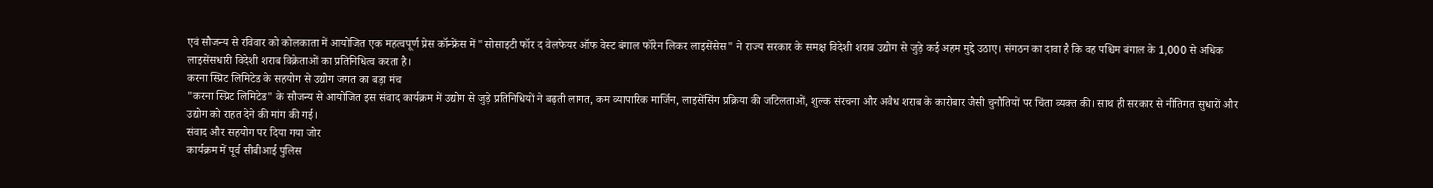एवं सौजन्य से रविवार को कोलकाता में आयोजित एक महत्वपूर्ण प्रेस कॉन्फ्रेंस में "सोसाइटी फॉर द वेलफेयर ऑफ वेस्ट बंगाल फॉरेन लिकर लाइसेंसेस" ने राज्य सरकार के समक्ष विदेशी शराब उद्योग से जुड़े कई अहम मुद्दे उठाए। संगठन का दावा है कि वह पश्चिम बंगाल के 1,000 से अधिक लाइसेंसधारी विदेशी शराब विक्रेताओं का प्रतिनिधित्व करता है।
करना स्प्रिट लिमिटेड के सहयोग से उद्योग जगत का बड़ा मंच
"करना स्प्रिट लिमिटेड" के सौजन्य से आयोजित इस संवाद कार्यक्रम में उद्योग से जुड़े प्रतिनिधियों ने बढ़ती लागत, कम व्यापारिक मार्जिन, लाइसेंसिंग प्रक्रिया की जटिलताओं, शुल्क संरचना और अवैध शराब के कारोबार जैसी चुनौतियों पर चिंता व्यक्त की। साथ ही सरकार से नीतिगत सुधारों और उद्योग को राहत देने की मांग की गई।
संवाद और सहयोग पर दिया गया जोर
कार्यक्रम में पूर्व सीबीआई पुलिस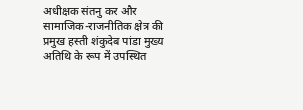अधीक्षक संतनु कर और सामाजिक-राजनीतिक क्षेत्र की प्रमुख हस्ती शंकुदेब पांडा मुख्य अतिथि के रूप में उपस्थित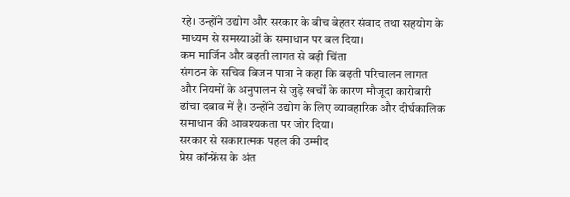रहे। उन्होंने उद्योग और सरकार के बीच बेहतर संवाद तथा सहयोग के माध्यम से समस्याओं के समाधान पर बल दिया।
कम मार्जिन और बढ़ती लागत से बढ़ी चिंता
संगठन के सचिव बिजन पात्रा ने कहा कि बढ़ती परिचालन लागत और नियमों के अनुपालन से जुड़े खर्चों के कारण मौजूदा कारोबारी ढांचा दबाव में है। उन्होंने उद्योग के लिए व्यावहारिक और दीर्घकालिक समाधान की आवश्यकता पर जोर दिया।
सरकार से सकारात्मक पहल की उम्मीद
प्रेस कॉन्फ्रेंस के अंत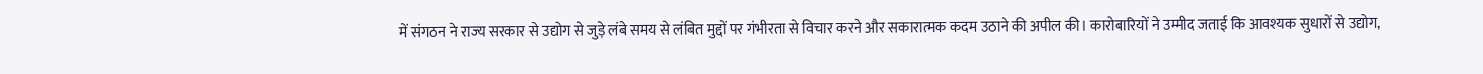में संगठन ने राज्य सरकार से उद्योग से जुड़े लंबे समय से लंबित मुद्दों पर गंभीरता से विचार करने और सकारात्मक कदम उठाने की अपील की। कारोबारियों ने उम्मीद जताई कि आवश्यक सुधारों से उद्योग,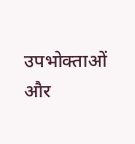उपभोक्ताओं और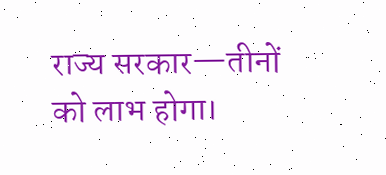राज्य सरकार—तीनों को लाभ होगा।